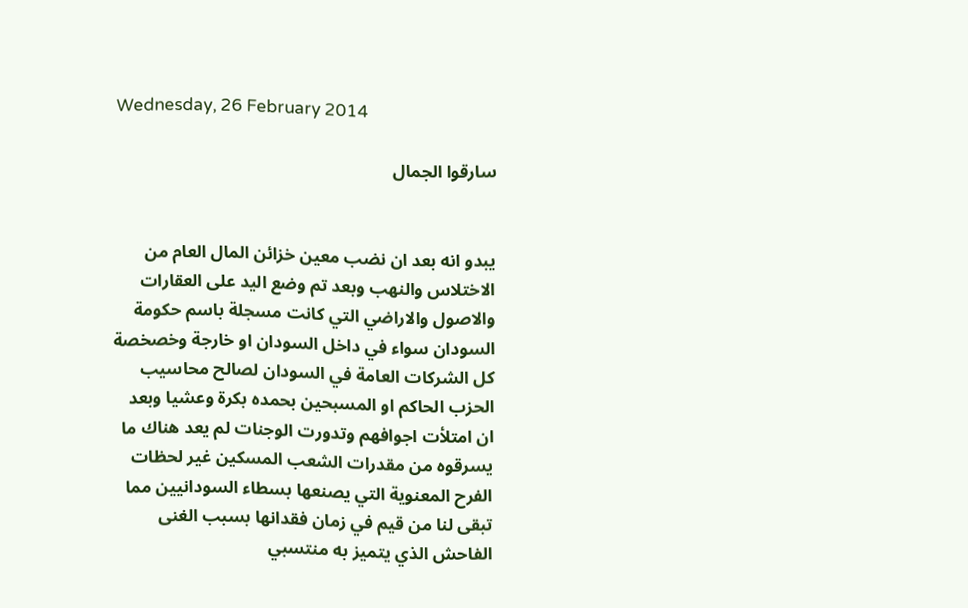Wednesday, 26 February 2014

سارقوا الجمال


يبدو انه بعد ان نضب معين خزائن المال العام من الاختلاس والنهب وبعد تم وضع اليد على العقارات والاصول والاراضي التي كانت مسجلة باسم حكومة السودان سواء في داخل السودان او خارجة وخصخصة كل الشركات العامة في السودان لصالح محاسيب الحزب الحاكم او المسبحين بحمده بكرة وعشيا وبعد ان امتلأت اجوافهم وتدورت الوجنات لم يعد هناك ما يسرقوه من مقدرات الشعب المسكين غير لحظات الفرح المعنوية التي يصنعها بسطاء السودانيين مما تبقى لنا من قيم في زمان فقدانها بسبب الغنى الفاحش الذي يتميز به منتسبي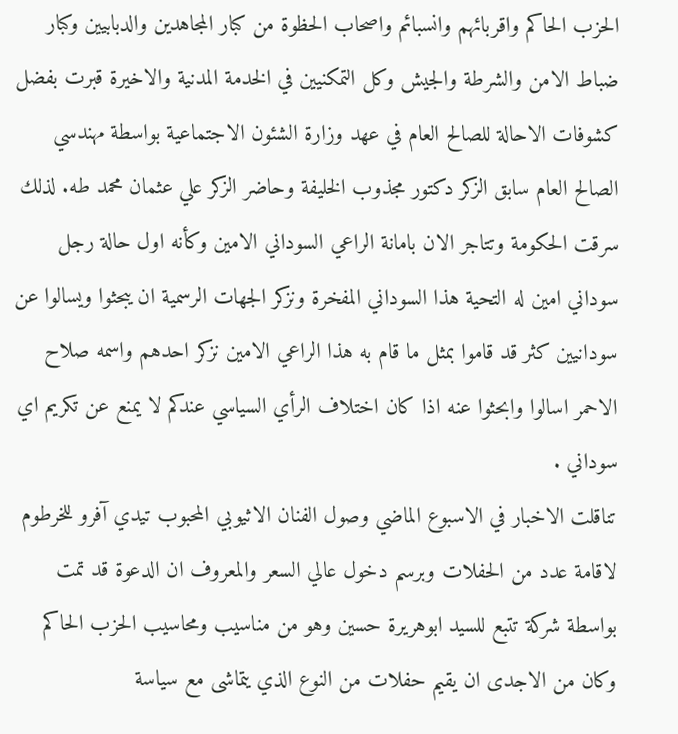الحزب الحاكم واقربائهم وانسبائم واصحاب الحظوة من كبار المجاهدين والدبابيين وكبار ضباط الامن والشرطة والجيش وكل التمكنيين في الخدمة المدنية والاخيرة قبرت بفضل كشوفات الاحالة للصالح العام في عهد وزارة الشئون الاجتماعية بواسطة مهندسي الصالح العام سابق الزكر دكتور مجذوب الخليفة وحاضر الزكر علي عثمان محمد طه. لذلك سرقت الحكومة وتتاجر الان بامانة الراعي السوداني الامين وكأنه اول حالة رجل سوداني امين له التحية هذا السوداني المفخرة ونزكر الجهات الرسمية ان يبحثوا ويسالوا عن سودانيين كثر قد قاموا بمثل ما قام به هذا الراعي الامين نزكر احدهم واسمه صلاح الاحمر اسالوا وابحثوا عنه اذا كان اختلاف الرأي السياسي عندكم لا يمنع عن تكريم اي سوداني .
تناقلت الاخبار في الاسبوع الماضي وصول الفنان الاثيوبي المحبوب تيدي آفرو للخرطوم لاقامة عدد من الحفلات وبرسم دخول عالي السعر والمعروف ان الدعوة قد تمت بواسطة شركة تتبع للسيد ابوهريرة حسين وهو من مناسيب ومحاسيب الحزب الحاكم وكان من الاجدى ان يقيم حفلات من النوع الذي يتماشى مع سياسة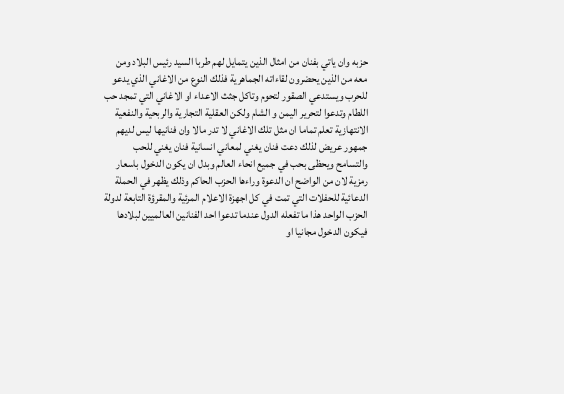حزبه وان ياتي بفنان من امثال الذين يتمايل لهم طربا السيد رئيس البلاد ومن معه من الذين يحضرون لقاءاته الجماهرية فذلك النوع من الاغاني الذي يدعو للحرب ويستدعي الصقور لتحوم وتاكل جثث الاعداء او الاغاني التي تمجد حب اللطام وتدعوا لتحرير اليمن و الشام ولكن العقلية التجارية والربحية والنفعية الانتهازية تعلم تماما ان مثل تلك الاغاني لا تدر مالا وان فنانيها ليس لديهم جمهور عريض لذلك دعت فنان يغني لمعاني انسانية فنان يغني للحب والتسامح ويحظى بحب في جميع انحاء العالم وبدل ان يكون الدخول باسعار رمزية لان من الواضح ان الدعوة وراءها الحزب الحاكم وذلك يظهر في الحملة الدعائية للحفلات التي تمت في كل اجهزة الاعلام المرئية والمقرؤة التابعة لدولة الحزب الواحد هذا ما تفعله الدول عندما تدعوا احد الفنانين العالميين لبلادها فيكون الدخول مجانيا او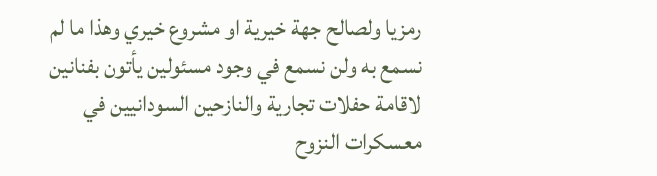رمزيا ولصالح جهة خيرية او مشروع خيري وهذا ما لم نسمع به ولن نسمع في وجود مسئولين يأتون بفنانين لاقامة حفلات تجارية والنازحين السودانيين في معسكرات النزوح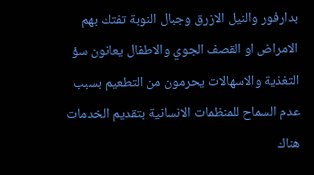بدارفور والنيل الازرق وجبال النوبة تفتك بهم الامراض او القصف الجوي والاطفال يعانون سؤ التغذية والاسهالات يحرمون من التطعيم بسبب عدم السماح للمنظمات الانسانية بتقديم الخدمات هناك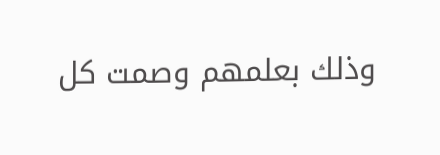وذلك بعلمهم وصمت كل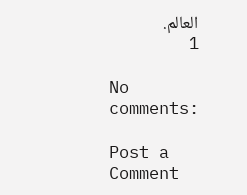العالم.
1

No comments:

Post a Comment